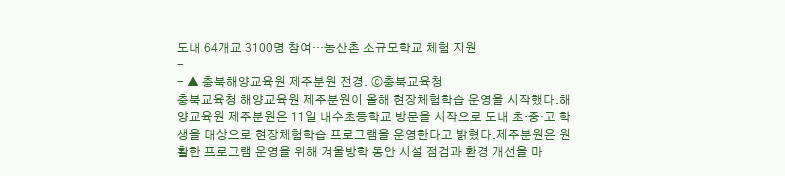도내 64개교 3100명 참여…농산촌 소규모학교 체험 지원
-
- ▲ 충북해양교육원 제주분원 전경. ⓒ충북교육청
충북교육청 해양교육원 제주분원이 올해 현장체험학습 운영을 시작했다.해양교육원 제주분원은 11일 내수초등학교 방문을 시작으로 도내 초·중·고 학생을 대상으로 현장체험학습 프로그램을 운영한다고 밝혔다.제주분원은 원활한 프로그램 운영을 위해 겨울방학 동안 시설 점검과 환경 개선을 마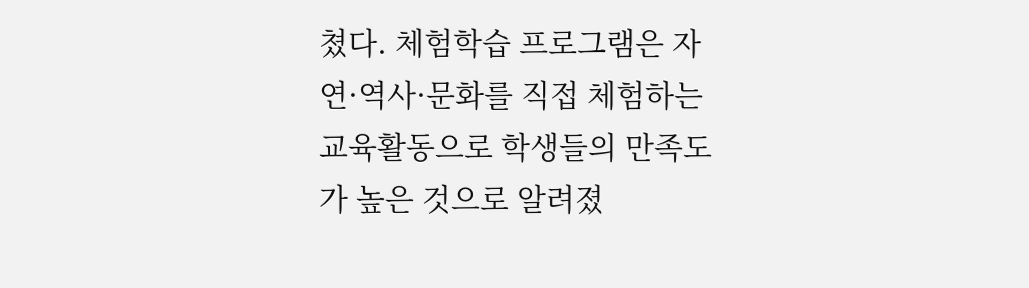쳤다. 체험학습 프로그램은 자연·역사·문화를 직접 체험하는 교육활동으로 학생들의 만족도가 높은 것으로 알려졌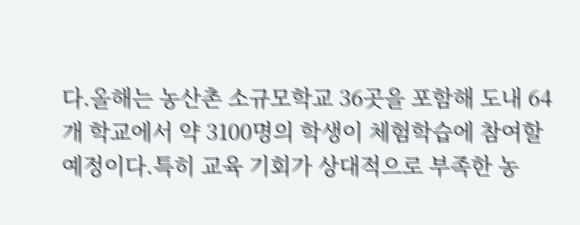다.올해는 농산촌 소규모학교 36곳을 포함해 도내 64개 학교에서 약 3100명의 학생이 체험학습에 참여할 예정이다.특히 교육 기회가 상대적으로 부족한 농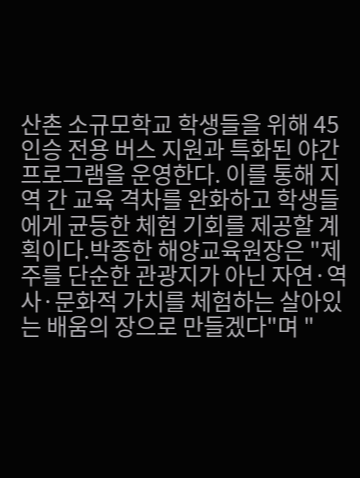산촌 소규모학교 학생들을 위해 45인승 전용 버스 지원과 특화된 야간 프로그램을 운영한다. 이를 통해 지역 간 교육 격차를 완화하고 학생들에게 균등한 체험 기회를 제공할 계획이다.박종한 해양교육원장은 "제주를 단순한 관광지가 아닌 자연·역사·문화적 가치를 체험하는 살아있는 배움의 장으로 만들겠다"며 "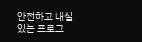안전하고 내실 있는 프로그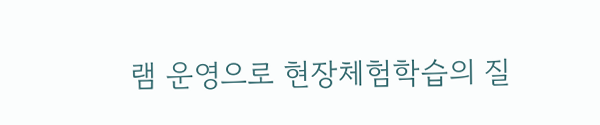램 운영으로 현장체험학습의 질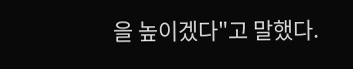을 높이겠다"고 말했다.